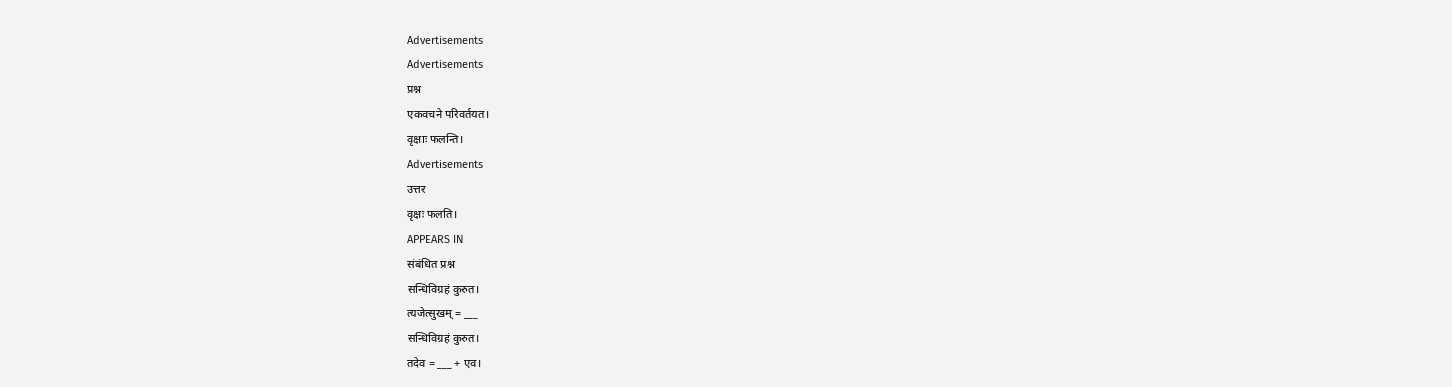Advertisements
Advertisements
प्रश्न
एकवचने परिवर्तयत।
वृक्षाः फलन्ति।
Advertisements
उत्तर
वृक्षः फलति।
APPEARS IN
संबंधित प्रश्न
सन्धिविग्रहं कुरुत।
त्यजेत्सुखम् = ___
सन्धिविग्रहं कुरुत।
तदेव = ___ + एव।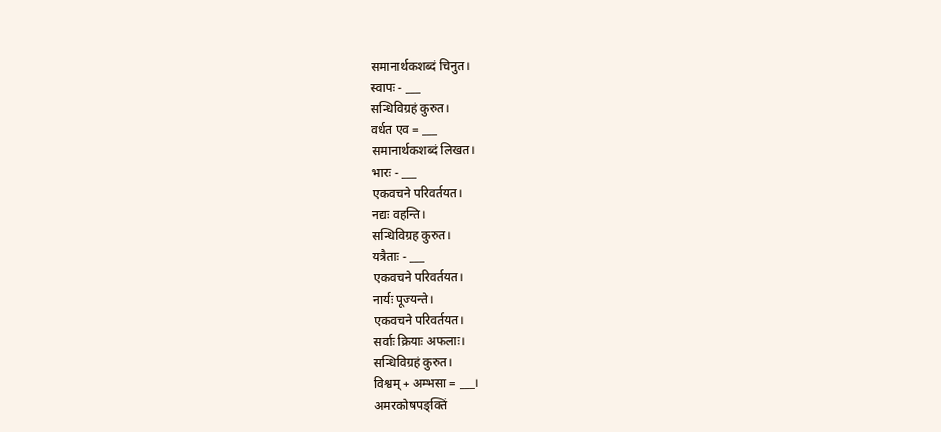समानार्थकशब्दं चिनुत।
स्वापः - ___
सन्धिविग्रहं कुरुत।
वर्धत एव = ___
समानार्थकशब्दं लिखत।
भारः - ___
एकवचने परिवर्तयत।
नद्यः वहन्ति।
सन्धिविग्रह कुरुत।
यत्रैताः - ___
एकवचने परिवर्तयत।
नार्यः पूज्यन्ते।
एकवचने परिवर्तयत।
सर्वाः क्रियाः अफलाः।
सन्धिविग्रहं कुरुत।
विश्वम् + अम्भसा = ___।
अमरकोषपङ्क्तिं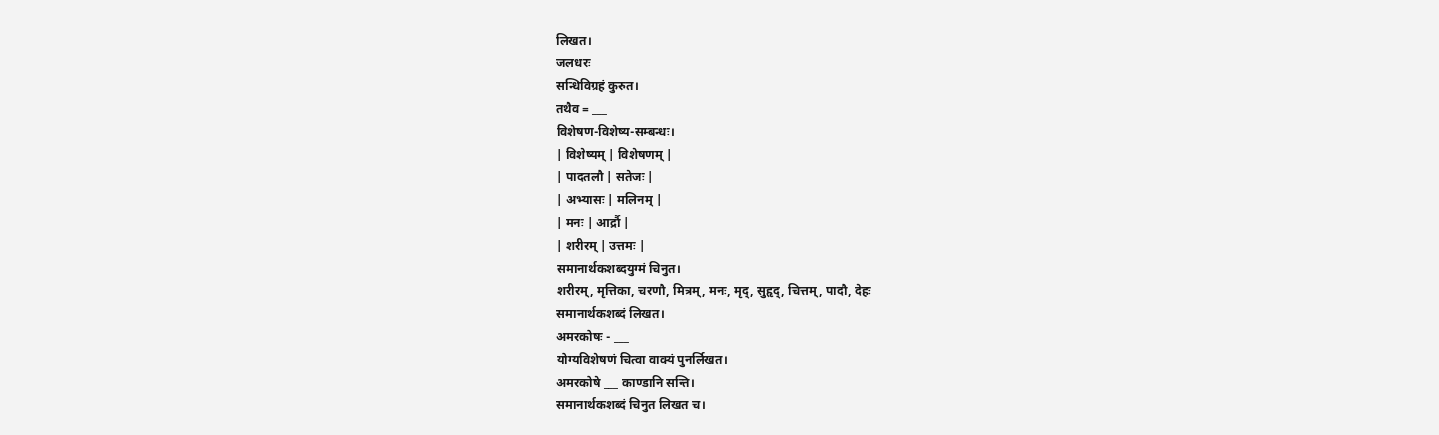लिखत।
जलधरः
सन्धिविग्रहं कुरुत।
तथैव = ___
विशेषण-विशेष्य-सम्बन्धः।
| विशेष्यम् | विशेषणम् |
| पादतलौ | सतेजः |
| अभ्यासः | मलिनम् |
| मनः | आर्द्रौ |
| शरीरम् | उत्तमः |
समानार्थकशब्दयुग्मं चिनुत।
शरीरम्, मृत्तिका, चरणौ, मित्रम्, मनः, मृद्, सुहृद्, चित्तम्, पादौ, देहः
समानार्थकशब्दं लिखत।
अमरकोषः - ___
योग्यविशेषणं चित्वा वाक्यं पुनर्लिखत।
अमरकोषे ___ काण्डानि सन्ति।
समानार्थकशब्दं चिनुत लिखत च।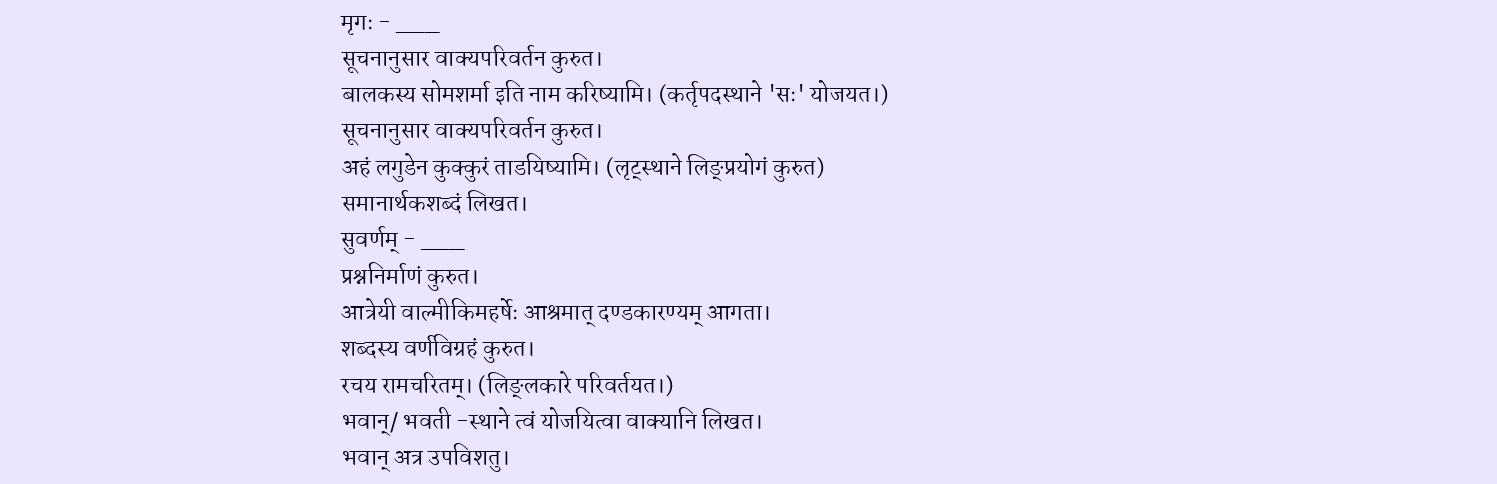मृगः - ___
सूचनानुसार वाक्यपरिवर्तन कुरुत।
बालकस्य सोमशर्मा इति नाम करिष्यामि। (कर्तृपदस्थाने 'सः' योजयत।)
सूचनानुसार वाक्यपरिवर्तन कुरुत।
अहं लगुडेन कुक्कुरं ताडयिष्यामि। (लृट्स्थाने लिङ्प्रयोगं कुरुत)
समानार्थकशब्दं लिखत।
सुवर्णम् - ___
प्रश्ननिर्माणं कुरुत।
आत्रेयी वाल्मीकिमहर्षेः आश्रमात् दण्डकारण्यम् आगता।
शब्दस्य वर्णविग्रहं कुरुत।
रचय रामचरितम्। (लिङ्लकारे परिवर्तयत।)
भवान्/ भवती -स्थाने त्वं योजयित्वा वाक्यानि लिखत।
भवान् अत्र उपविशतु।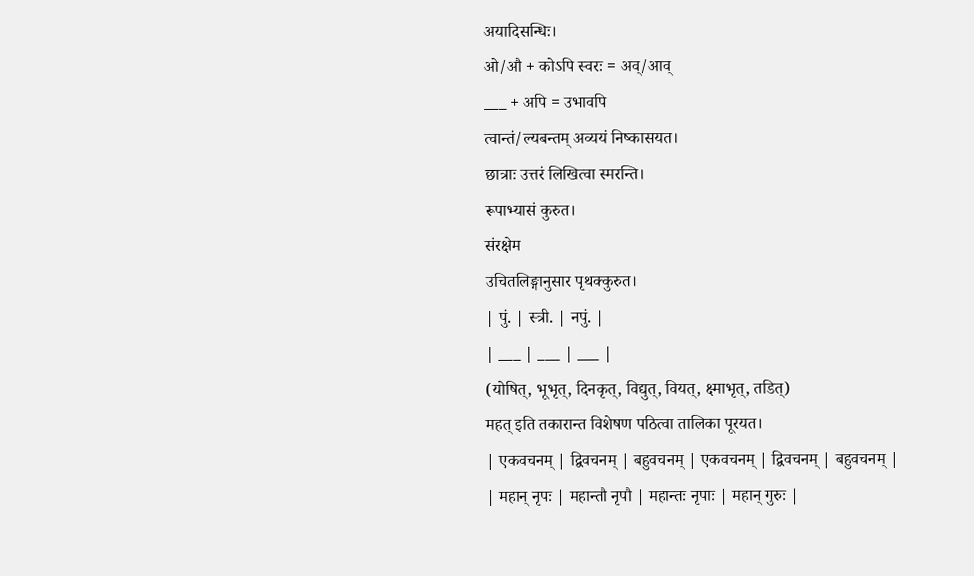अयादिसन्धिः।
ओ/औ + कोऽपि स्वरः = अव्/आव्
___ + अपि = उभावपि
त्वान्तं/ल्यबन्तम् अव्ययं निष्कासयत।
छात्राः उत्तरं लिखित्वा स्मरन्ति।
रूपाभ्यासं कुरुत।
संरक्षेम
उचितलिङ्गानुसार पृथक्कुरुत।
| पुं. | स्त्री. | नपुं. |
| ___ | ___ | ___ |
(योषित्, भूभृत्, दिनकृत्, विद्युत्, वियत्, क्ष्माभृत्, तडित्)
महत् इति तकारान्त विशेषण पठित्वा तालिका पूरयत।
| एकवचनम् | द्विवचनम् | बहुवचनम् | एकवचनम् | द्विवचनम् | बहुवचनम् |
| महान् नृपः | महान्तौ नृपौ | महान्तः नृपाः | महान् गुरुः |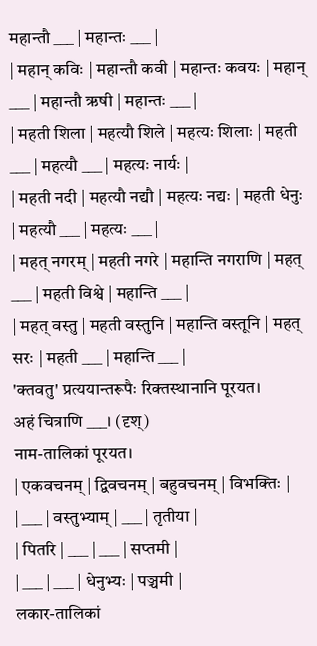महान्तौ ___ | महान्तः ___ |
| महान् कविः | महान्तौ कवी | महान्तः कवयः | महान् ___ | महान्तौ ऋषी | महान्तः ___ |
| महती शिला | महत्यौ शिले | महत्यः शिलाः | महती ___ | महत्यौ ___ | महत्यः नार्यः |
| महती नदी | महत्यौ नद्यौ | महत्यः नद्यः | महती धेनुः | महत्यौ ___ | महत्यः ___ |
| महत् नगरम् | महती नगरे | महान्ति नगराणि | महत् ___ | महती विश्वे | महान्ति ___ |
| महत् वस्तु | महती वस्तुनि | महान्ति वस्तूनि | महत् सरः | महती ___ | महान्ति ___ |
'क्तवतु' प्रत्ययान्तरूपैः रिक्तस्थानानि पूरयत।
अहं चित्राणि ___। (दृश्)
नाम-तालिकां पूरयत।
| एकवचनम् | द्विवचनम् | बहुवचनम् | विभक्तिः |
| ___ | वस्तुभ्याम् | ___ | तृतीया |
| पितरि | ___ | ___ | सप्तमी |
| ___ | ___ | धेनुभ्यः | पञ्चमी |
लकार-तालिकां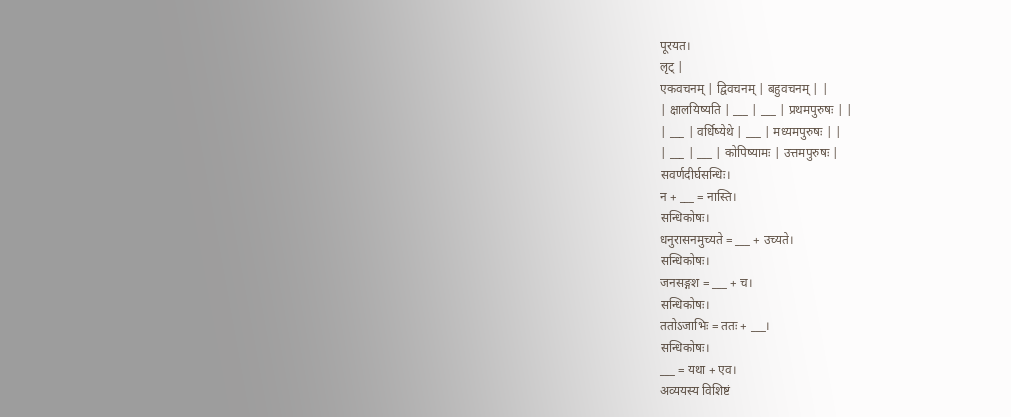पूरयत।
लृट् |
एकवचनम् | द्विवचनम् | बहुवचनम् | |
| क्षालयिष्यति | ___ | ___ | प्रथमपुरुषः | |
| ___ | वर्धिष्येथे | ___ | मध्यमपुरुषः | |
| ___ | ___ | कोपिष्यामः | उत्तमपुरुषः |
सवर्णदीर्घसन्धिः।
न + ___ = नास्ति।
सन्धिकोषः।
धनुरासनमुच्यते = ___ + उच्यते।
सन्धिकोषः।
जनसङ्गश = ___ + च।
सन्धिकोषः।
ततोऽजाभिः = ततः + ___।
सन्धिकोषः।
___ = यथा + एव।
अव्ययस्य विशिष्टं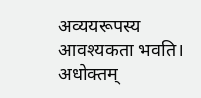अव्ययरूपस्य आवश्यकता भवति। अधोक्तम्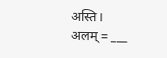अस्ति।
अलम् = ___